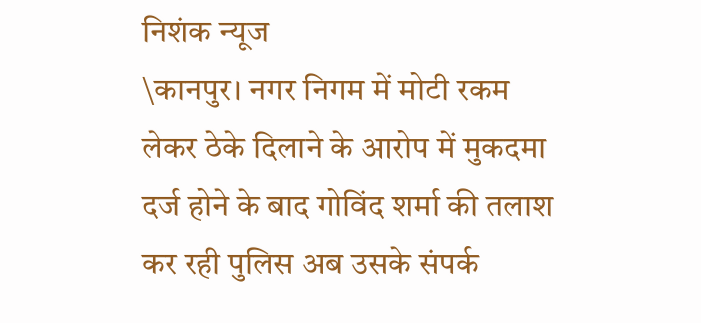निशंक न्यूज
\कानपुर। नगर निगम में मोटी रकम लेकर ठेके दिलाने के आरोप में मुकदमा दर्ज होने के बाद गोविंद शर्मा की तलाश कर रही पुलिस अब उसके संपर्क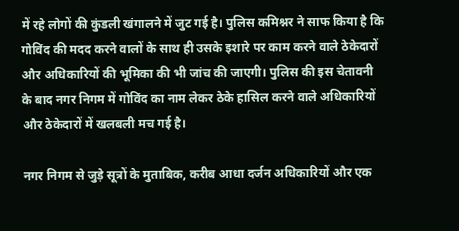में रहे लोगों की कुंडली खंगालने में जुट गई है। पुलिस कमिश्नर ने साफ किया है कि गोविंद की मदद करने वालों के साथ ही उसके इशारे पर काम करने वाले ठेकेदारों और अधिकारियों की भूमिका की भी जांच की जाएगी। पुलिस की इस चेतावनी के बाद नगर निगम में गोविंद का नाम लेकर ठेके हासिल करने वाले अधिकारियों और ठेकेदारों में खलबली मच गई है।

नगर निगम से जुड़े सूत्रों के मुताबिक, करीब आधा दर्जन अधिकारियों और एक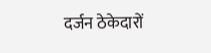दर्जन ठेकेदारों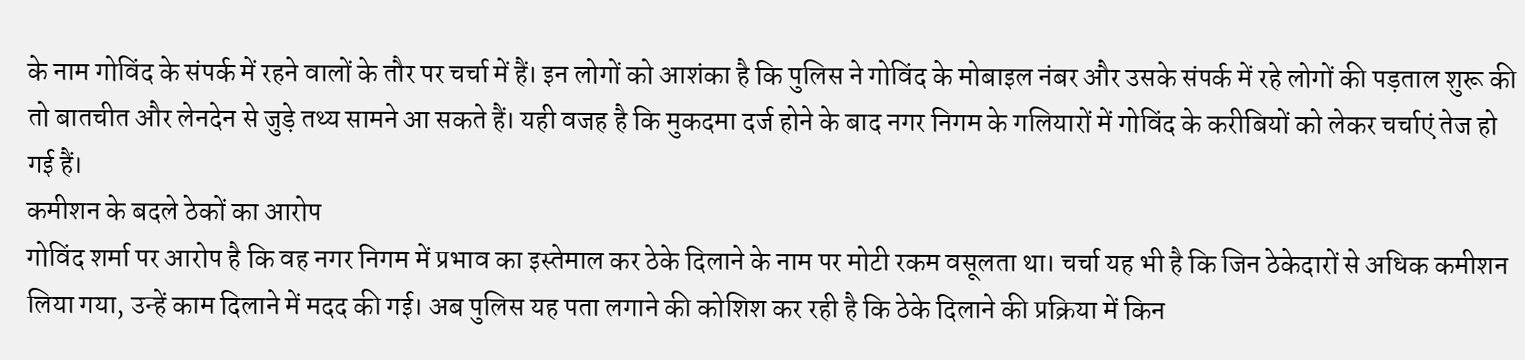के नाम गोविंद के संपर्क में रहने वालों के तौर पर चर्चा में हैं। इन लोगों को आशंका है कि पुलिस ने गोविंद के मोबाइल नंबर और उसके संपर्क में रहे लोगों की पड़ताल शुरू की तो बातचीत और लेनदेन से जुड़े तथ्य सामने आ सकते हैं। यही वजह है कि मुकदमा दर्ज होने के बाद नगर निगम के गलियारों में गोविंद के करीबियों को लेकर चर्चाएं तेज हो गई हैं।
कमीशन के बदले ठेकों का आरोप
गोविंद शर्मा पर आरोप है कि वह नगर निगम में प्रभाव का इस्तेमाल कर ठेके दिलाने के नाम पर मोटी रकम वसूलता था। चर्चा यह भी है कि जिन ठेकेदारों से अधिक कमीशन लिया गया, उन्हें काम दिलाने में मदद की गई। अब पुलिस यह पता लगाने की कोशिश कर रही है कि ठेके दिलाने की प्रक्रिया में किन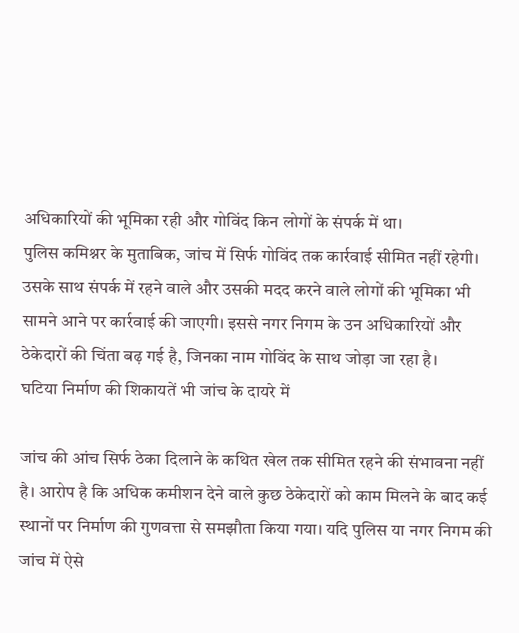अधिकारियों की भूमिका रही और गोविंद किन लोगों के संपर्क में था।
पुलिस कमिश्नर के मुताबिक, जांच में सिर्फ गोविंद तक कार्रवाई सीमित नहीं रहेगी। उसके साथ संपर्क में रहने वाले और उसकी मदद करने वाले लोगों की भूमिका भी सामने आने पर कार्रवाई की जाएगी। इससे नगर निगम के उन अधिकारियों और ठेकेदारों की चिंता बढ़ गई है, जिनका नाम गोविंद के साथ जोड़ा जा रहा है।
घटिया निर्माण की शिकायतें भी जांच के दायरे में

जांच की आंच सिर्फ ठेका दिलाने के कथित खेल तक सीमित रहने की संभावना नहीं है। आरोप है कि अधिक कमीशन देने वाले कुछ ठेकेदारों को काम मिलने के बाद कई स्थानों पर निर्माण की गुणवत्ता से समझौता किया गया। यदि पुलिस या नगर निगम की जांच में ऐसे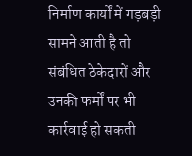निर्माण कार्यों में गड़बड़ी सामने आती है तो संबंधित ठेकेदारों और उनकी फर्मों पर भी कार्रवाई हो सकती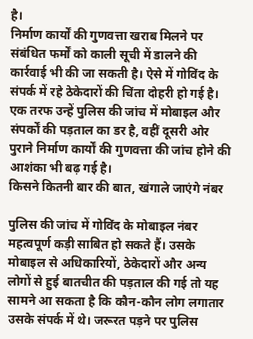है।
निर्माण कार्यों की गुणवत्ता खराब मिलने पर संबंधित फर्मों को काली सूची में डालने की कार्रवाई भी की जा सकती है। ऐसे में गोविंद के संपर्क में रहे ठेकेदारों की चिंता दोहरी हो गई है। एक तरफ उन्हें पुलिस की जांच में मोबाइल और संपर्कों की पड़ताल का डर है, वहीं दूसरी ओर पुराने निर्माण कार्यों की गुणवत्ता की जांच होने की आशंका भी बढ़ गई है।
किसने कितनी बार की बात, खंगाले जाएंगे नंबर

पुलिस की जांच में गोविंद के मोबाइल नंबर महत्वपूर्ण कड़ी साबित हो सकते हैं। उसके मोबाइल से अधिकारियों, ठेकेदारों और अन्य लोगों से हुई बातचीत की पड़ताल की गई तो यह सामने आ सकता है कि कौन-कौन लोग लगातार उसके संपर्क में थे। जरूरत पड़ने पर पुलिस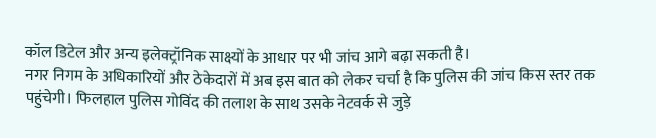कॉल डिटेल और अन्य इलेक्ट्रॉनिक साक्ष्यों के आधार पर भी जांच आगे बढ़ा सकती है।
नगर निगम के अधिकारियों और ठेकेदारों में अब इस बात को लेकर चर्चा है कि पुलिस की जांच किस स्तर तक पहुंचेगी। फिलहाल पुलिस गोविंद की तलाश के साथ उसके नेटवर्क से जुड़े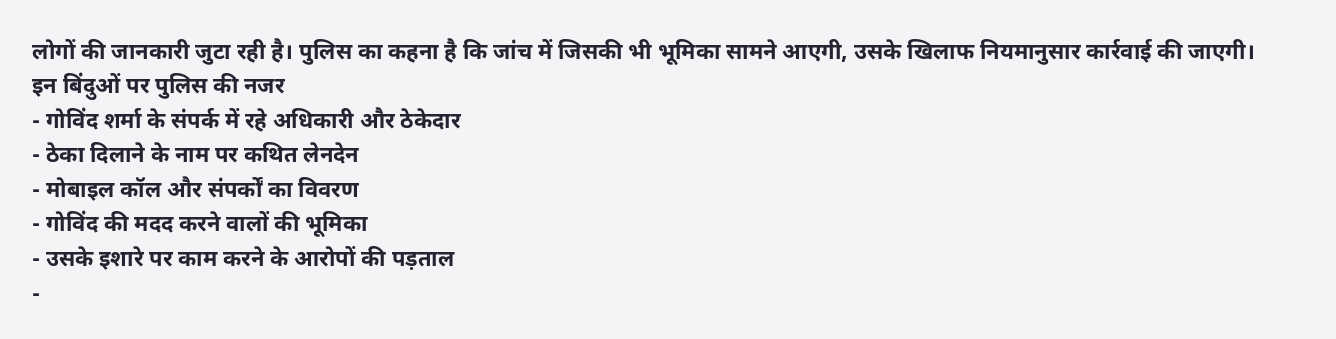लोगों की जानकारी जुटा रही है। पुलिस का कहना है कि जांच में जिसकी भी भूमिका सामने आएगी, उसके खिलाफ नियमानुसार कार्रवाई की जाएगी।
इन बिंदुओं पर पुलिस की नजर
- गोविंद शर्मा के संपर्क में रहे अधिकारी और ठेकेदार
- ठेका दिलाने के नाम पर कथित लेनदेन
- मोबाइल कॉल और संपर्कों का विवरण
- गोविंद की मदद करने वालों की भूमिका
- उसके इशारे पर काम करने के आरोपों की पड़ताल
-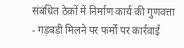संबंधित ठेकों में निर्माण कार्य की गुणवत्ता
- गड़बड़ी मिलने पर फर्मों पर कार्रवाई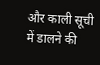और काली सूची में डालने की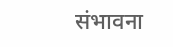संभावना